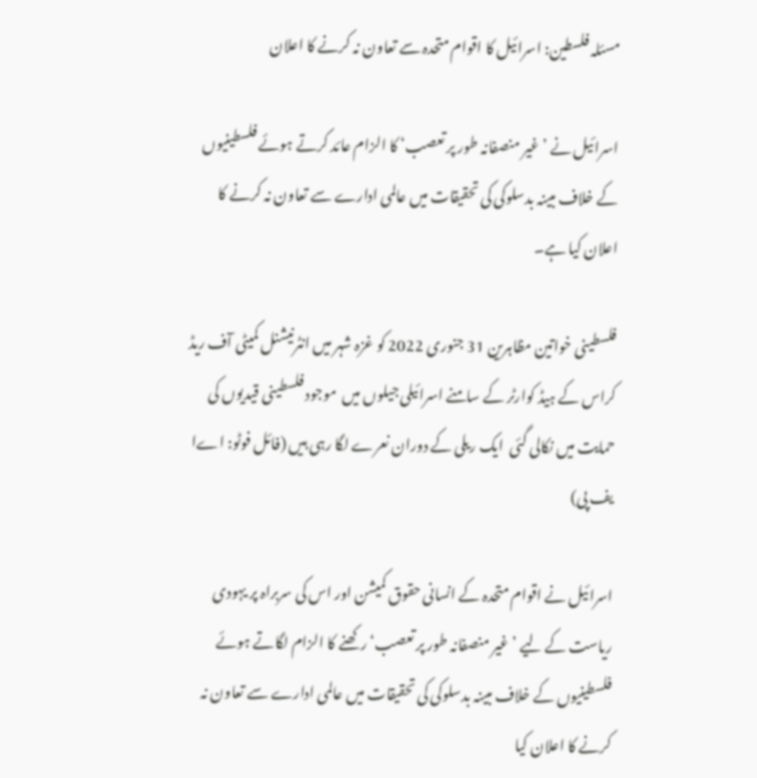مسئلہ فلسطین: اسرائیل کا اقوام متحدہ سے تعاون نہ کرنے کا اعلان

اسرائیل نے ’غیر منصفانہ طور پر تعصب‘ کا الزام عائد کرتے ہوئے فلسطینیوں کے خلاف مبینہ بدسلوکی کی تحقیقات میں عالمی ادارے سے تعاون نہ کرنے کا اعلان کیا ہے۔

فلسطینی خواتین مظاہرین 31 جنوری 2022 کو غزہ شہر میں انٹرنیشنل کمیٹی آف ریڈ کراس کے ہیڈ کوارٹر کے سامنے اسرائیلی جیلوں میں  موجود فلسطینی قیدیوں کی حمایت میں نکالی گئی  ایک ریلی کے دوران نعرے لگا رہی ہیں (فائل فوٹو: اےا یف پی)

اسرائیل نے اقوام متحدہ کے انسانی حقوق کمیشن اور اس کی سربراہ پر یہودی ریاست کے لیے ’غیر منصفانہ طور پر تعصب‘ رکھنے کا الزام لگاتے ہوئے فلسطینیوں کے خلاف مبینہ بدسلوکی کی تحقیقات میں عالمی ادارے سے تعاون نہ کرنے کا اعلان کیا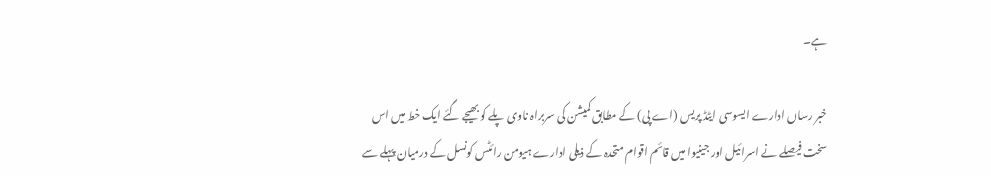ہے۔

خبر رساں ادارے ایسوسی ایٹڈ پریس (اے پی) کے مطابق کمیشن کی سربراہ ناوی پلے کو بھیجے گئے ایک خط میں اس سخت فیصلے نے اسرائیل اور جینیوا میں قائم اقوام متحدہ کے ذیلی ادارے ہیومن رائٹس کونسل کے درمیان پہلے سے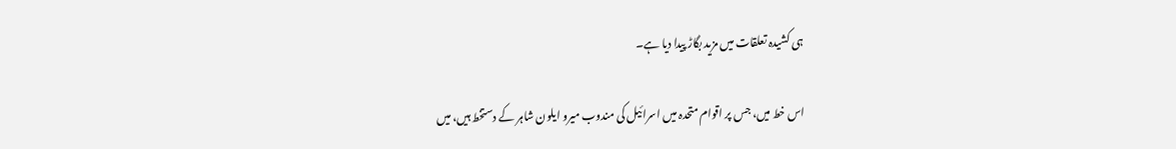ہی کشیدہ تعلقات میں مزید بگاڑ پیدا دیا ہے۔

اس خط میں، جس پر اقوام متحدہ میں اسرائیل کی مندوب میرو ایلون شاہر کے دستخط ہیں، میں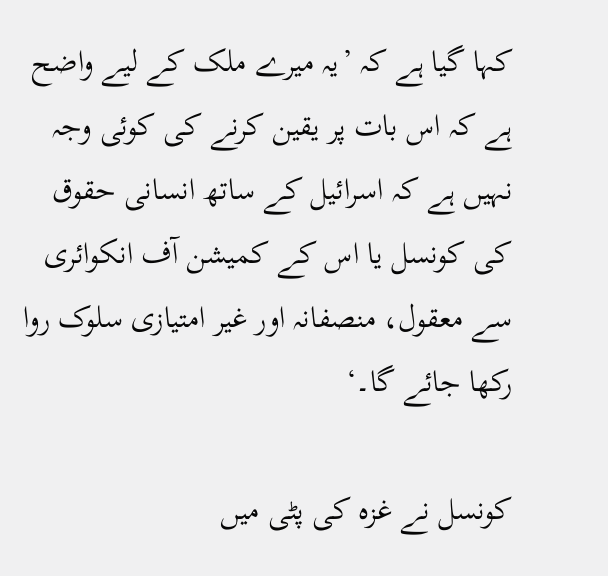کہا گیا ہے کہ ’یہ میرے ملک کے لیے واضح ہے کہ اس بات پر یقین کرنے کی کوئی وجہ نہیں ہے کہ اسرائیل کے ساتھ انسانی حقوق کی کونسل یا اس کے کمیشن آف انکوائری سے معقول، منصفانہ اور غیر امتیازی سلوک روا رکھا جائے گا۔‘

کونسل نے غزہ کی پٹی میں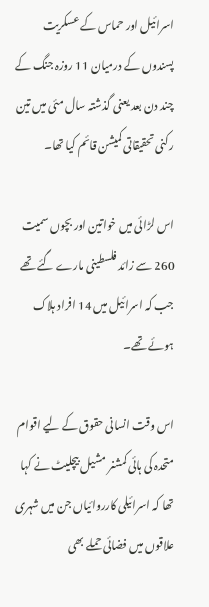اسرائیل اور حماس کے عسکریت پسندوں کے درمیان 11 روزہ جنگ کے چند دن بعد یعنی گذشتہ سال مئی میں تین رکنی تحقیقاتی کمیشن قائم کیا تھا۔

اس لڑائی میں خواتین اور بچوں سمیت 260 سے زائد فلسطینی مارے گئے تھے جب کہ اسرائیل میں 14 افراد ہلاک ہوئے تھے۔

اس وقت انسانی حقوق کے لیے اقوام متحدہ کی ہائی کمشنر مشیل بیچلیٹ نے کہا تھا کہ اسرائیلی کارروائیاں جن میں شہری علاقوں میں فضائی حملے بھی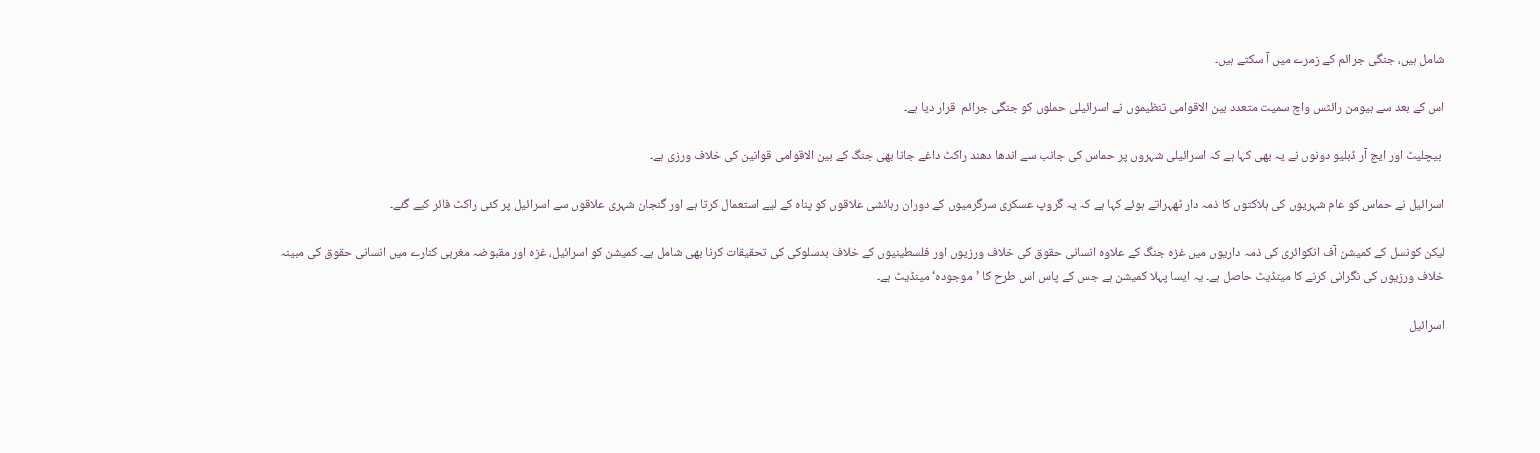شامل ہیں، جنگی جرائم کے زمرے میں آ سکتے ہیں۔

اس کے بعد سے ہیومن رائٹس واچ سمیت متعدد بین الاقوامی تنظیموں نے اسرائیلی حملوں کو جنگی جرائم  قرار دیا ہے۔

 بیچلیٹ اور ایچ آر ڈبلیو دونوں نے یہ بھی کہا ہے کہ اسرائیلی شہروں پر حماس کی جانب سے اندھا دھند راکٹ داغے جانا بھی جنگ کے بین الاقوامی قوانین کی خلاف ورزی ہے۔

اسرائیل نے حماس کو عام شہریوں کی ہلاکتوں کا ذمہ دار ٹھہراتے ہوئے کہا ہے کہ یہ گروپ عسکری سرگرمیوں کے دوران رہائشی علاقوں کو پناہ کے لیے استعمال کرتا ہے اور گنجان شہری علاقوں سے اسرائیل پر کئی راکٹ فائر کیے گئے۔

لیکن کونسل کے کمیشن آف انکوائری کی ذمہ داریوں میں غزہ جنگ کے علاوہ انسانی حقوق کی خلاف ورزیوں اور فلسطینیوں کے خلاف بدسلوکی کی تحقیقات کرنا بھی شامل ہے۔ کمیشن کو اسرائیل، غزہ اور مقبوضہ مغربی کنارے میں انسانی حقوق کی مبینہ خلاف ورزیوں کی نگرانی کرنے کا مینڈیٹ حاصل ہے۔ یہ ایسا پہلا کمیشن ہے جس کے پاس اس طرح کا ’موجودہ‘ مینڈیٹ ہے۔

اسرائیل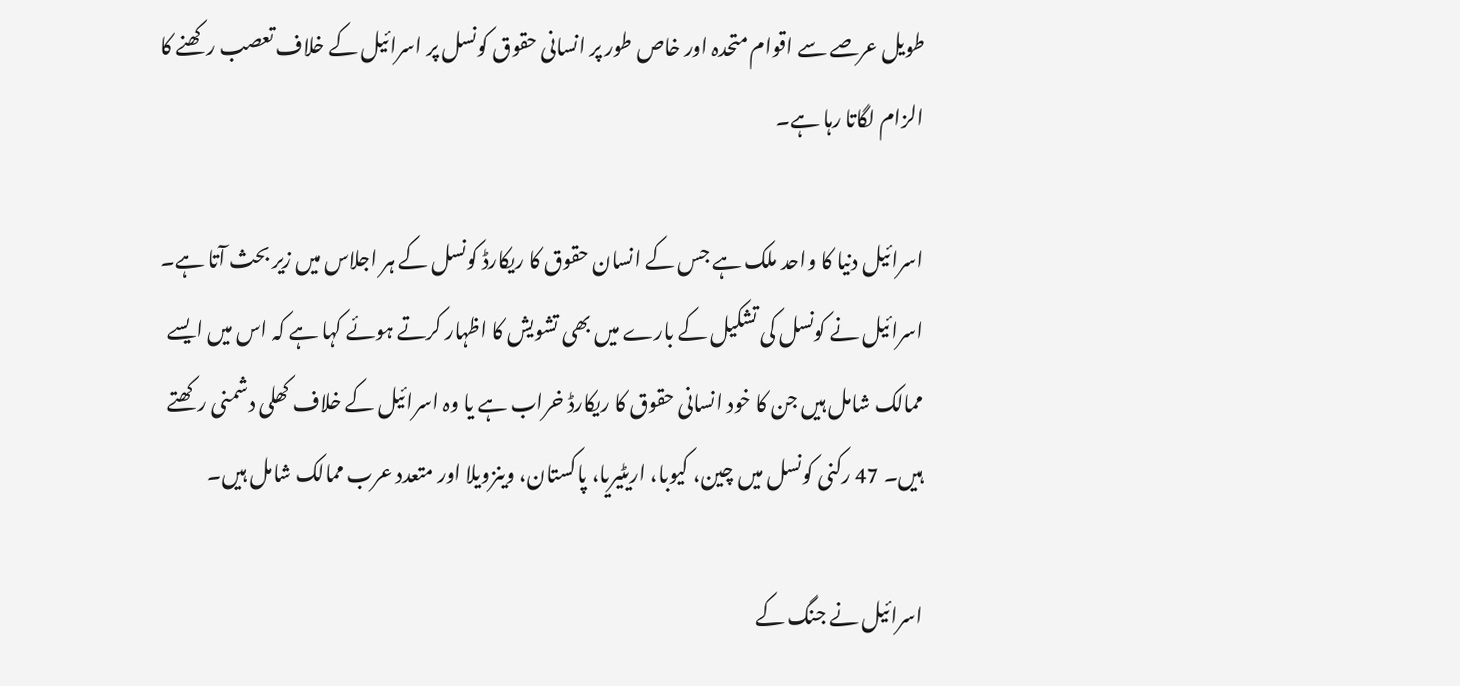طویل عرصے سے اقوام متحدہ اور خاص طور پر انسانی حقوق کونسل پر اسرائیل کے خلاف تعصب رکھنے کا الزام لگاتا رہا ہے۔

اسرائیل دنیا کا واحد ملک ہے جس کے انسان حقوق کا ریکارڈ کونسل کے ہر اجلاس میں زیر بحث آتا ہے۔ اسرائیل نے کونسل کی تشکیل کے بارے میں بھی تشویش کا اظہار کرتے ہوئے کہا ہے کہ اس میں ایسے ممالک شامل ہیں جن کا خود انسانی حقوق کا ریکارڈ خراب ہے یا وہ اسرائیل کے خلاف کھلی دشمنی رکھتے ہیں۔ 47 رکنی کونسل میں چین، کیوبا، اریٹیریا، پاکستان، وینزویلا اور متعدد عرب ممالک شامل ہیں۔

اسرائیل نے جنگ کے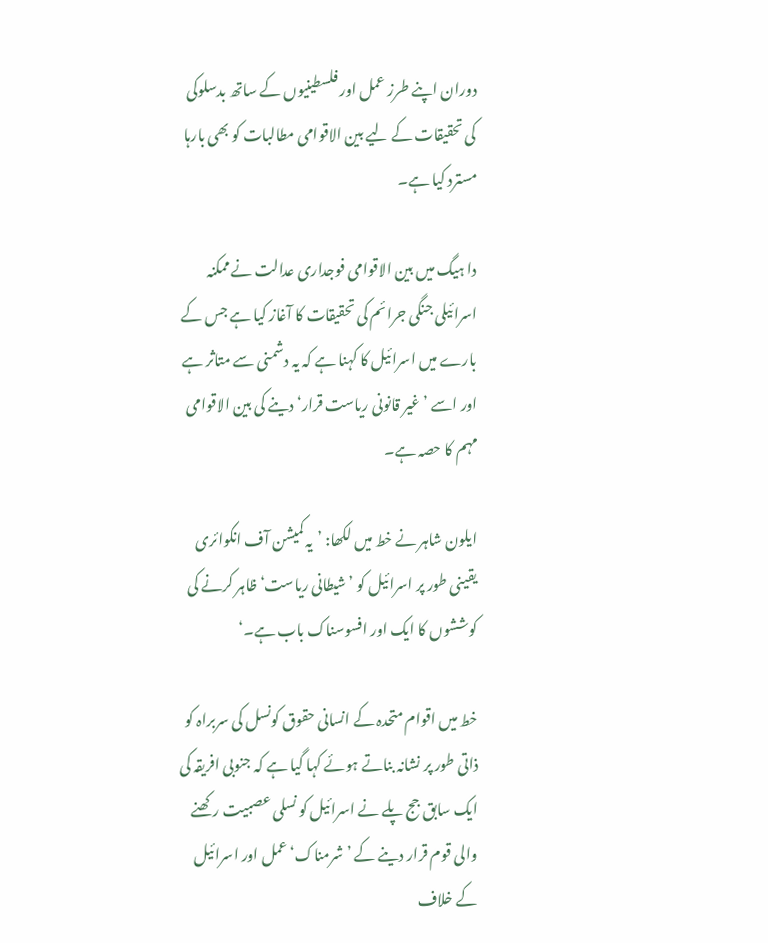دوران اپنے طرز عمل اور فلسطینیوں کے ساتھ بدسلوکی کی تحقیقات کے لیے بین الاقوامی مطالبات کو بھی بارہا مسترد کیا ہے۔

دا ہیگ میں بین الاقوامی فوجداری عدالت نے ممکنہ اسرائیلی جنگی جرائم کی تحقیقات کا آغاز کیا ہے جس کے بارے میں اسرائیل کا کہنا ہے کہ یہ دشمنی سے متاثر ہے اور اسے ’غیر قانونی ریاست قرار‘ دینے کی بین الاقوامی مہم کا حصہ ہے۔

ایلون شاہر نے خط میں لکھا: ’یہ کمیشن آف انکوائری یقینی طور پر اسرائیل کو ’شیطانی ریاست‘ ظاہر کرنے کی کوششوں کا ایک اور افسوسناک باب ہے۔‘

خط میں اقوام متحدہ کے انسانی حقوق کونسل کی سربراہ کو ذاتی طور پر نشانہ بناتے ہوئے کہا گیا ہے کہ جنوبی افریقہ کی ایک سابق جج پلے نے اسرائیل کو نسلی عصبیت رکھنے والی قوم قرار دینے کے ’شرمناک‘ عمل اور اسرائیل کے خلاف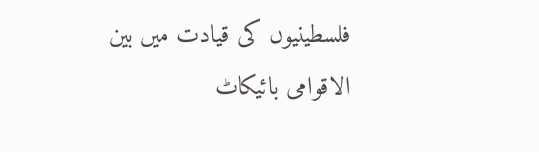فلسطینیوں کی قیادت میں بین الاقوامی بائیکاٹ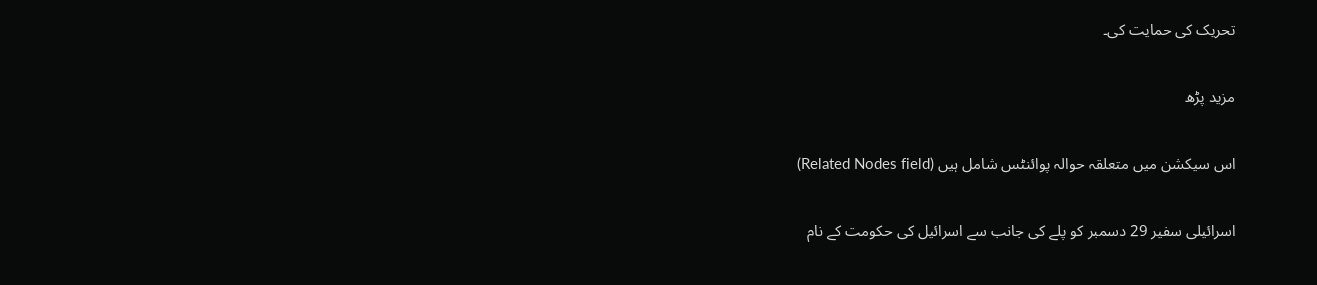تحریک کی حمایت کی۔

مزید پڑھ

اس سیکشن میں متعلقہ حوالہ پوائنٹس شامل ہیں (Related Nodes field)

اسرائیلی سفیر 29 دسمبر کو پلے کی جانب سے اسرائیل کی حکومت کے نام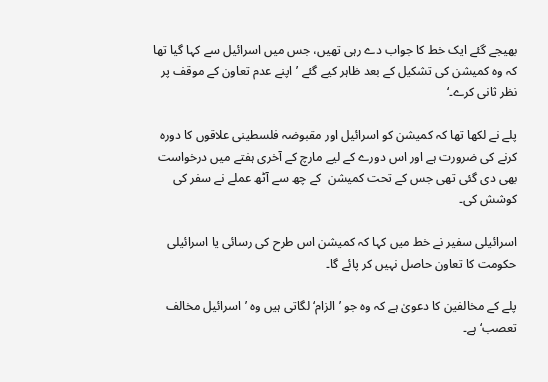بھیجے گئے ایک خط کا جواب دے رہی تھیں، جس میں اسرائیل سے کہا گیا تھا کہ وہ کمیشن کی تشکیل کے بعد ظاہر کیے گئے ’اپنے عدم تعاون کے موقف پر نظر ثانی کرے۔‘

پلے نے لکھا تھا کہ کمیشن کو اسرائیل اور مقبوضہ فلسطینی علاقوں کا دورہ کرنے کی ضرورت ہے اور اس دورے کے لیے مارچ کے آخری ہفتے میں درخواست بھی دی گئی تھی جس کے تحت کمیشن  کے چھ سے آٹھ عملے نے سفر کی کوشش کی۔

اسرائیلی سفیر نے خط میں کہا کہ کمیشن اس طرح کی رسائی یا اسرائیلی حکومت کا تعاون حاصل نہیں کر پائے گا۔

پلے کے مخالفین کا دعویٰ ہے کہ وہ جو ’الزام‘ لگاتی ہیں وہ ’اسرائیل مخالف تعصب‘ ہے۔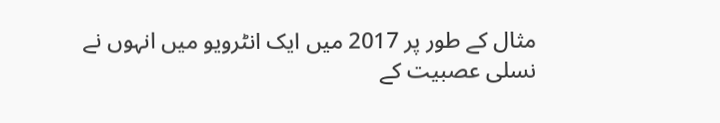مثال کے طور پر 2017 میں ایک انٹرویو میں انہوں نے نسلی عصبیت کے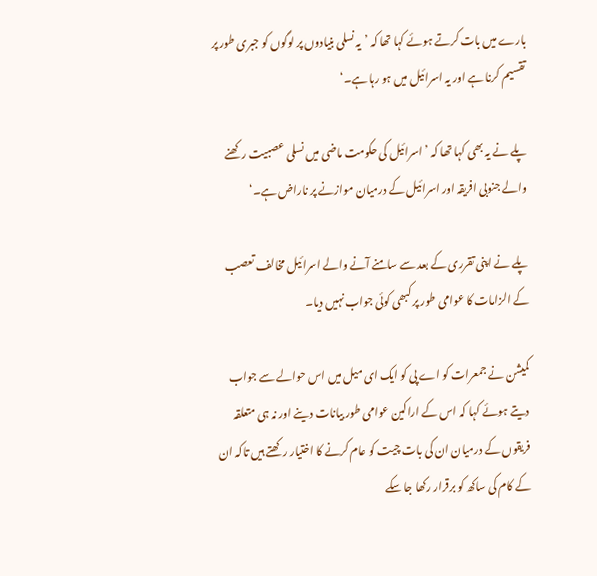بارے میں بات کرتے ہوئے کہا تھا کہ ’یہ نسلی بنیادوں پر لوگوں کو جبری طور پر تقسیم کرنا ہے اور یہ اسرائیل میں ہو رہا ہے۔‘

پلے نے یہ بھی کہا تھا کہ ’اسرائیل کی حکومت ماضی میں نسلی عصبیت رکھنے والے جنوبی افریقہ اور اسرائیل کے درمیان موازنے پر ناراض ہے۔‘

پلے نے اپنی تقرری کے بعد سے سامنے آنے والے اسرائیل مخالف تعصب کے الزامات کا عوامی طور پر کبھی کوئی جواب نہیں دیا۔

کمیشن نے جمعرات کو اے پی کو ایک ای میل میں اس حوالے سے جواب دیتے ہوئے کہا کہ اس کے اراکین عوامی طور بیانات دینے اور نہ ہی متعلقہ فریقوں کے درمیان ان کی بات چیت کو عام کرنے کا اختیار رکھتے ہیں تاکہ ان کے کام کی ساکھ کو برقرار رکھا جا سکے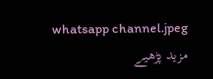whatsapp channel.jpeg
مزید پڑھیے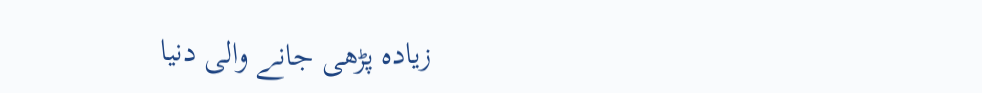زیادہ پڑھی جانے والی دنیا